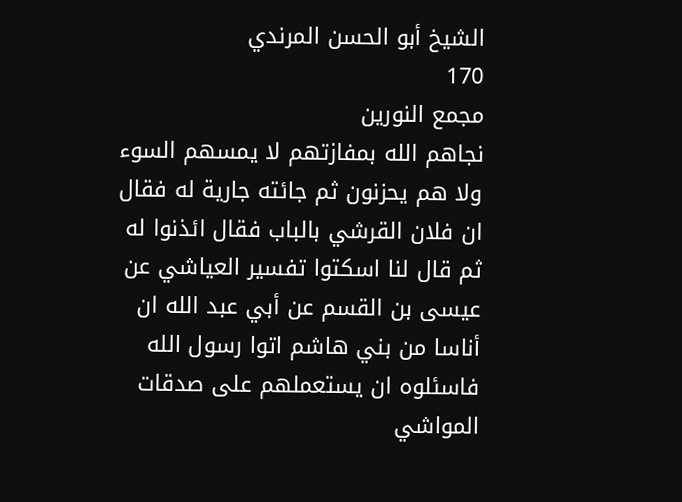الشيخ أبو الحسن المرندي
170
مجمع النورين
نجاهم الله بمفازتهم لا يمسهم السوء ولا هم يحزنون ثم جائته جارية له فقال ان فلان القرشي بالباب فقال ائذنوا له ثم قال لنا اسكتوا تفسير العياشي عن عيسى بن القسم عن أبي عبد الله ان أناسا من بني هاشم اتوا رسول الله فاسئلوه ان يستعملهم على صدقات المواشي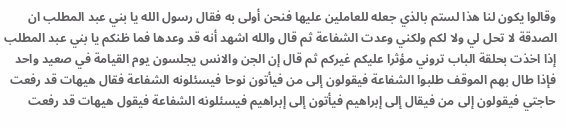وقالوا يكون لنا هذا لستم بالذي جعله للعاملين عليها فنحن أولى به فقال رسول الله يا بني عبد المطلب ان الصدقة لا تحل لي ولا لكم ولكني وعدت الشفاعة ثم قال والله اشهد أنه قد وعدها فما ظنكم يا بني عبد المطلب إذا اخذت بحلقة الباب تروني مؤثرا عليكم غيركم ثم قال إن الجن والانس يجلسون يوم القيامة في صعيد واحد فإذا طال بهم الموقف طلبوا الشفاعة فيقولون إلى من فيأتون نوحا فيسئلونه الشفاعة فقال هيهات قد رفعت حاجتي فيقولون إلى من فيقال إلى إبراهيم فيأتون إلى إبراهيم فيسئلونه الشفاعة فيقول هيهات قد رفعت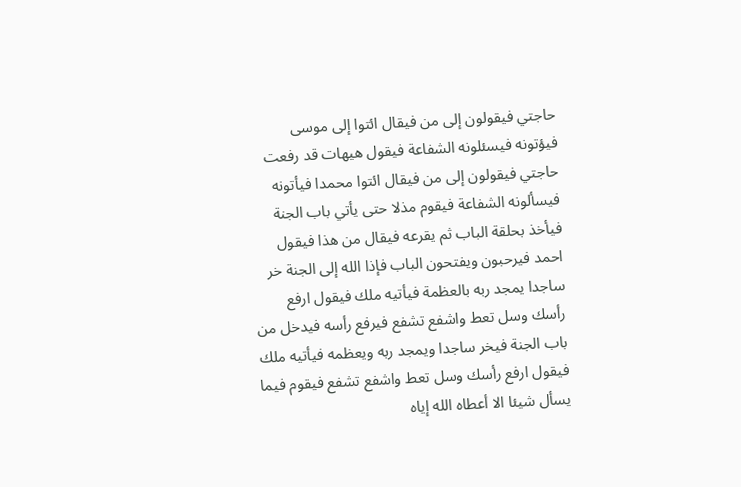حاجتي فيقولون إلى من فيقال ائتوا إلى موسى فيؤتونه فيسئلونه الشفاعة فيقول هيهات قد رفعت حاجتي فيقولون إلى من فيقال ائتوا محمدا فيأتونه فيسألونه الشفاعة فيقوم مذلا حتى يأتي باب الجنة فيأخذ بحلقة الباب ثم يقرعه فيقال من هذا فيقول احمد فيرحبون ويفتحون الباب فإذا الله إلى الجنة خر ساجدا يمجد ربه بالعظمة فيأتيه ملك فيقول ارفع رأسك وسل تعط واشفع تشفع فيرفع رأسه فيدخل من باب الجنة فيخر ساجدا ويمجد ربه ويعظمه فيأتيه ملك فيقول ارفع رأسك وسل تعط واشفع تشفع فيقوم فيما يسأل شيئا الا أعطاه الله إياه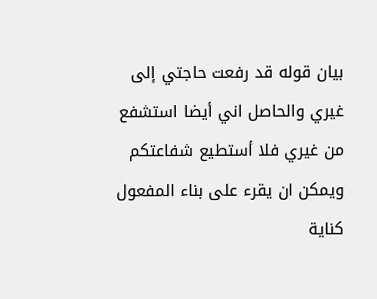بيان قوله قد رفعت حاجتي إلى غيري والحاصل اني أيضا استشفع من غيري فلا أستطيع شفاعتكم ويمكن ان يقرء على بناء المفعول كناية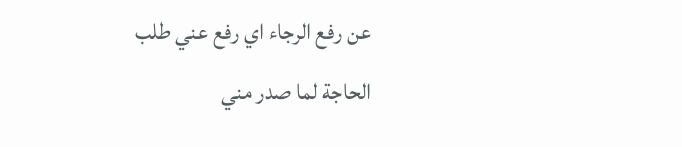عن رفع الرجاء اي رفع عني طلب الحاجة لما صدر مني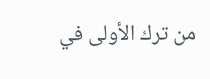من ترك الأولى في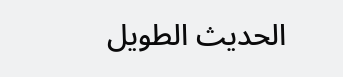الحديث الطويل